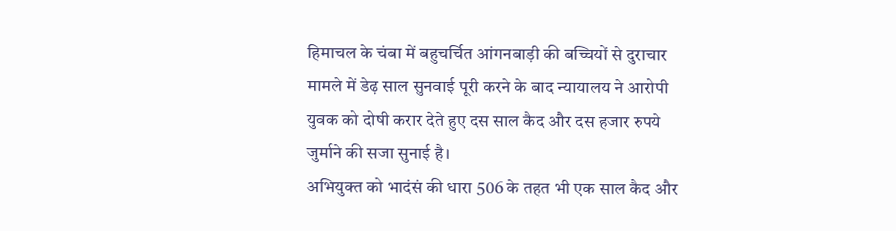हिमाचल के चंबा में बहुचर्चित आंगनबाड़ी की बच्चियों से दुराचार मामले में डेढ़ साल सुनवाई पूरी करने के बाद न्यायालय ने आरोपी युवक को दोषी करार देते हुए दस साल कैद और दस हजार रुपये जुर्माने की सजा सुनाई है।
अभियुक्त को भादंसं की धारा 506 के तहत भी एक साल कैद और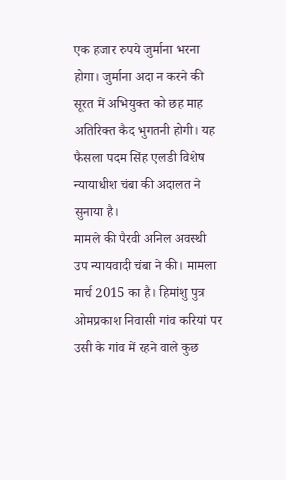एक हजार रुपये जुर्माना भरना होगा। जुर्माना अदा न करने की सूरत में अभियुक्त को छह माह अतिरिक्त कैद भुगतनी होगी। यह फैसला पदम सिंह एलडी विशेष न्यायाधीश चंबा की अदालत ने सुनाया है।
मामले की पैरवी अनिल अवस्थी उप न्यायवादी चंबा ने की। मामला मार्च 2015 का है। हिमांशु पुत्र ओमप्रकाश निवासी गांव करियां पर उसी के गांव में रहने वाले कुछ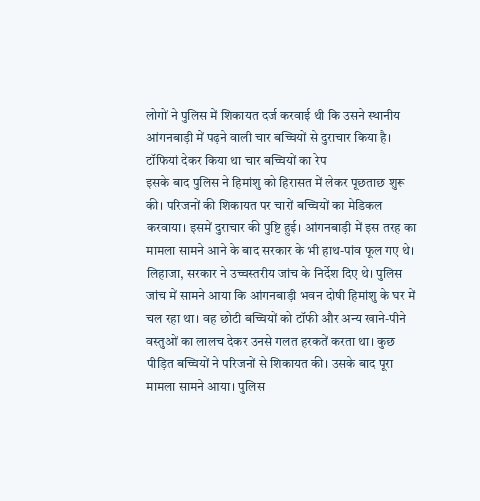लोगों ने पुलिस में शिकायत दर्ज करवाई थी कि उसने स्थानीय आंगनबाड़ी में पढ़ने वाली चार बच्चियों से दुराचार किया है।
टॉफियां देकर किया था चार बच्चियों का रेप
इसके बाद पुलिस ने हिमांशु को हिरासत में लेकर पूछताछ शुरू की। परिजनों की शिकायत पर चारों बच्चियों का मेडिकल करवाया। इसमें दुराचार की पुष्टि हुई। आंगनबाड़ी में इस तरह का मामला सामने आने के बाद सरकार के भी हाथ-पांव फूल गए थे।
लिहाजा, सरकार ने उच्चस्तरीय जांच के निर्देश दिए थे। पुलिस जांच में सामने आया कि आंगनबाड़ी भवन दोषी हिमांशु के घर में चल रहा था। वह छोटी बच्चियों को टॉफी और अन्य खाने-पीने वस्तुओं का लालच देकर उनसे गलत हरकतें करता था। कुछ पीड़ित बच्चियों ने परिजनों से शिकायत की। उसके बाद पूरा मामला सामने आया। पुलिस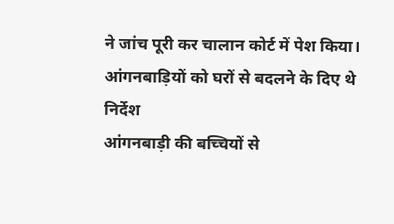ने जांच पूरी कर चालान कोर्ट में पेश किया।
आंगनबाड़ियों को घरों से बदलने के दिए थे निर्देश
आंगनबाड़ी की बच्चियों से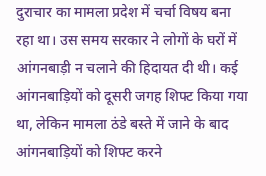दुराचार का मामला प्रदेश में चर्चा विषय बना रहा था। उस समय सरकार ने लोगों के घरों में आंगनबाड़ी न चलाने की हिदायत दी थी। कई आंगनबाड़ियों को दूसरी जगह शिफ्ट किया गया था, लेकिन मामला ठंडे बस्ते में जाने के बाद आंगनबाड़ियों को शिफ्ट करने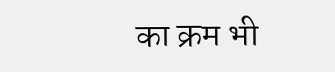का क्रम भी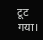टूट गया।